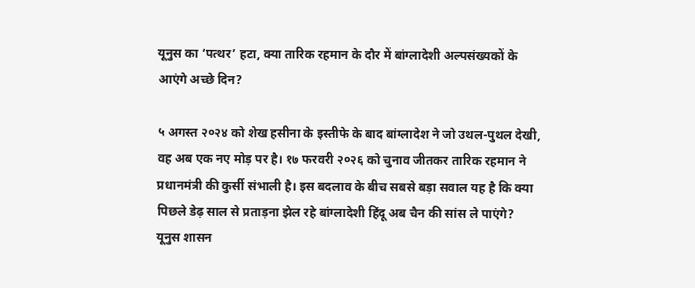यूनुस का ‘पत्थर’ हटा, क्या तारिक रहमान के दौर में बांग्लादेशी अल्पसंख्यकों के आएंगे अच्छे दिन?

५ अगस्त २०२४ को शेख हसीना के इस्तीफे के बाद बांग्लादेश ने जो उथल-पुथल देखी, वह अब एक नए मोड़ पर है। १७ फरवरी २०२६ को चुनाव जीतकर तारिक रहमान ने प्रधानमंत्री की कुर्सी संभाली है। इस बदलाव के बीच सबसे बड़ा सवाल यह है कि क्या पिछले डेढ़ साल से प्रताड़ना झेल रहे बांग्लादेशी हिंदू अब चैन की सांस ले पाएंगे?
यूनुस शासन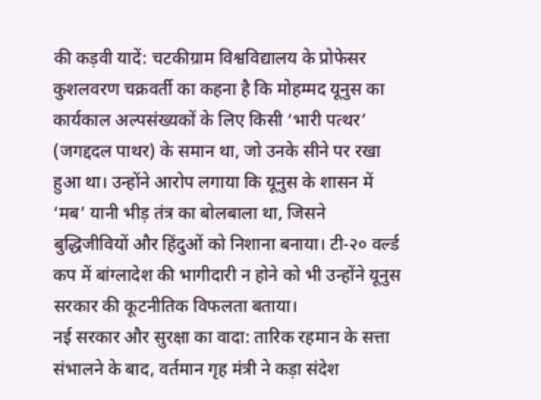की कड़वी यादें: चटकीग्राम विश्वविद्यालय के प्रोफेसर कुशलवरण चक्रवर्ती का कहना है कि मोहम्मद यूनुस का कार्यकाल अल्पसंख्यकों के लिए किसी ‘भारी पत्थर’ (जगद्ददल पाथर) के समान था, जो उनके सीने पर रखा हुआ था। उन्होंने आरोप लगाया कि यूनुस के शासन में ‘मब’ यानी भीड़ तंत्र का बोलबाला था, जिसने बुद्धिजीवियों और हिंदुओं को निशाना बनाया। टी-२० वर्ल्ड कप में बांग्लादेश की भागीदारी न होने को भी उन्होंने यूनुस सरकार की कूटनीतिक विफलता बताया।
नई सरकार और सुरक्षा का वादा: तारिक रहमान के सत्ता संभालने के बाद, वर्तमान गृह मंत्री ने कड़ा संदेश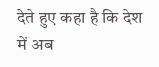देते हुए कहा है कि देश में अब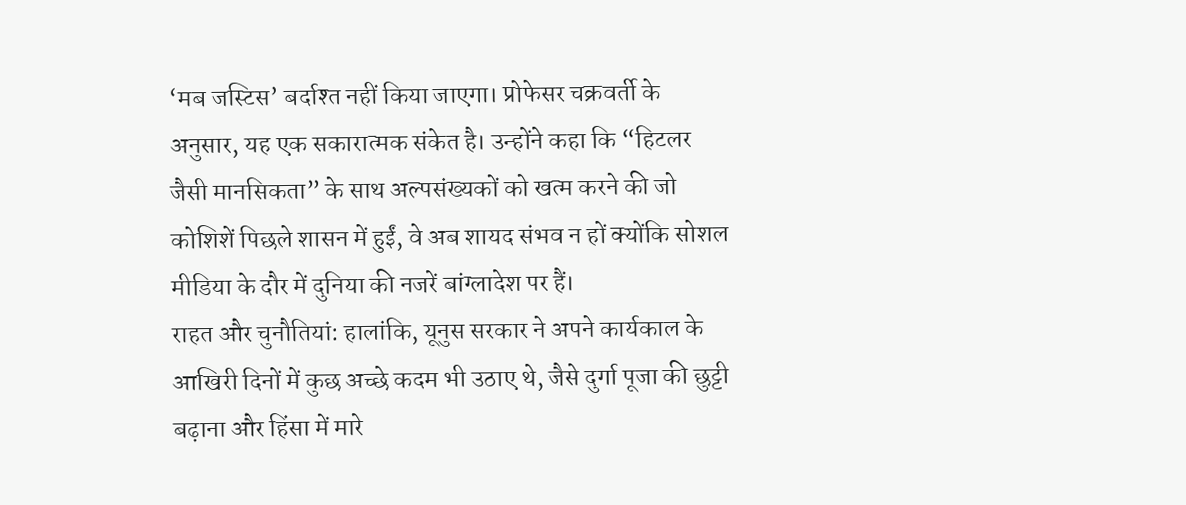‘मब जस्टिस’ बर्दाश्त नहीं किया जाएगा। प्रोफेसर चक्रवर्ती के अनुसार, यह एक सकारात्मक संकेत है। उन्होंने कहा कि “हिटलर जैसी मानसिकता” के साथ अल्पसंख्यकों को खत्म करने की जो कोशिशें पिछले शासन में हुईं, वे अब शायद संभव न हों क्योंकि सोशल मीडिया के दौर में दुनिया की नजरें बांग्लादेश पर हैं।
राहत और चुनौतियां: हालांकि, यूनुस सरकार ने अपने कार्यकाल के आखिरी दिनों में कुछ अच्छे कदम भी उठाए थे, जैसे दुर्गा पूजा की छुट्टी बढ़ाना और हिंसा में मारे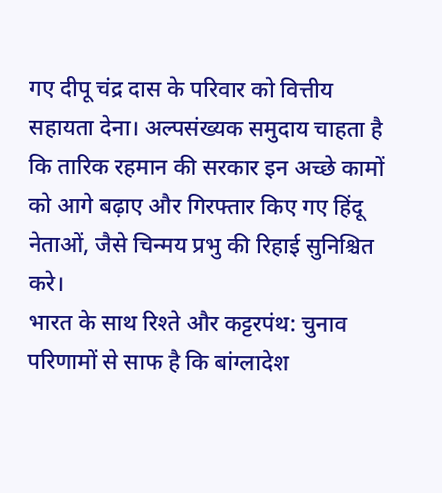गए दीपू चंद्र दास के परिवार को वित्तीय सहायता देना। अल्पसंख्यक समुदाय चाहता है कि तारिक रहमान की सरकार इन अच्छे कामों को आगे बढ़ाए और गिरफ्तार किए गए हिंदू नेताओं, जैसे चिन्मय प्रभु की रिहाई सुनिश्चित करे।
भारत के साथ रिश्ते और कट्टरपंथ: चुनाव परिणामों से साफ है कि बांग्लादेश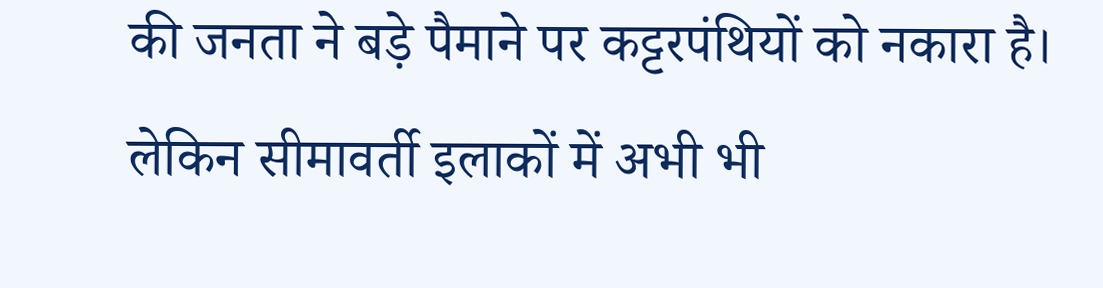की जनता ने बड़े पैमाने पर कट्टरपंथियों को नकारा है। लेकिन सीमावर्ती इलाकों में अभी भी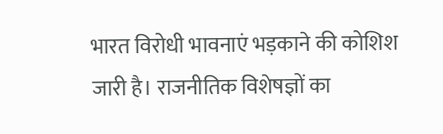भारत विरोधी भावनाएं भड़काने की कोशिश जारी है। राजनीतिक विशेषज्ञों का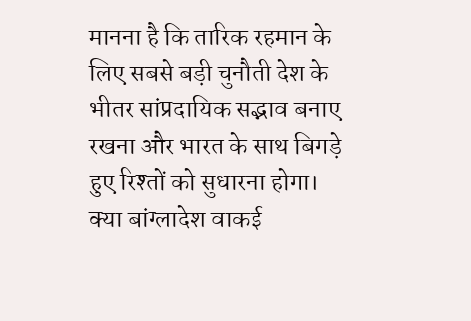मानना है कि तारिक रहमान के लिए सबसे बड़ी चुनौती देश के भीतर सांप्रदायिक सद्भाव बनाए रखना और भारत के साथ बिगड़े हुए रिश्तों को सुधारना होगा। क्या बांग्लादेश वाकई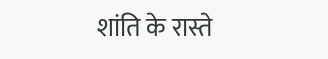शांति के रास्ते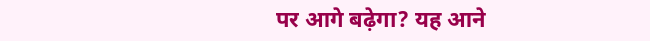पर आगे बढ़ेगा? यह आने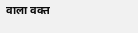वाला वक्त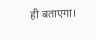ही बताएगा।